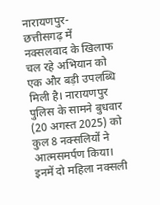नारायणपुर-
छत्तीसगढ़ में नक्सलवाद के खिलाफ चल रहे अभियान को एक और बड़ी उपलब्धि मिली है। नारायणपुर पुलिस के सामने बुधवार (20 अगस्त 2025) को कुल 8 नक्सलियों ने आत्मसमर्पण किया। इनमें दो महिला नक्सली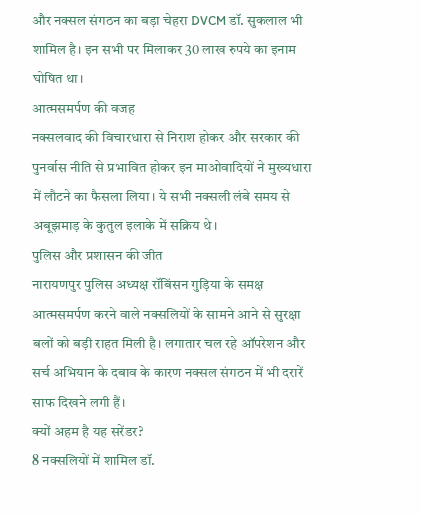और नक्सल संगठन का बड़ा चेहरा DVCM डॉ. सुकलाल भी शामिल है। इन सभी पर मिलाकर 30 लाख रुपये का इनाम घोषित था।
आत्मसमर्पण की वजह
नक्सलवाद की विचारधारा से निराश होकर और सरकार की पुनर्वास नीति से प्रभावित होकर इन माओवादियों ने मुख्यधारा में लौटने का फैसला लिया। ये सभी नक्सली लंबे समय से अबूझमाड़ के कुतुल इलाके में सक्रिय थे।
पुलिस और प्रशासन की जीत
नारायणपुर पुलिस अध्यक्ष रॉबिंसन गुड़िया के समक्ष आत्मसमर्पण करने वाले नक्सलियों के सामने आने से सुरक्षा बलों को बड़ी राहत मिली है। लगातार चल रहे ऑपरेशन और सर्च अभियान के दबाव के कारण नक्सल संगठन में भी दरारें साफ दिखने लगी हैं।
क्यों अहम है यह सरेंडर?
8 नक्सलियों में शामिल डॉ.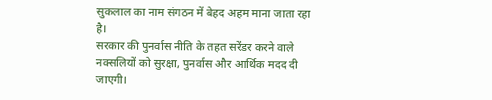सुकलाल का नाम संगठन में बेहद अहम माना जाता रहा है।
सरकार की पुनर्वास नीति के तहत सरेंडर करने वाले नक्सलियों को सुरक्षा, पुनर्वास और आर्थिक मदद दी जाएगी।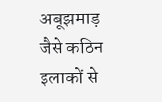अबूझमाड़ जैसे कठिन इलाकों से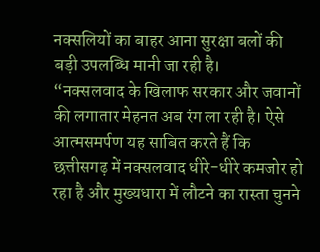नक्सलियों का बाहर आना सुरक्षा बलों की बड़ी उपलब्धि मानी जा रही है।
“नक्सलवाद के खिलाफ सरकार और जवानों की लगातार मेहनत अब रंग ला रही है। ऐसे आत्मसमर्पण यह साबित करते हैं कि छत्तीसगढ़ में नक्सलवाद धीरे-धीरे कमजोर हो रहा है और मुख्यधारा में लौटने का रास्ता चुनने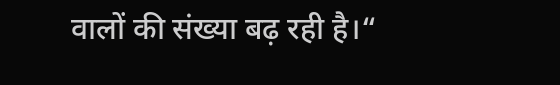वालों की संख्या बढ़ रही है।“